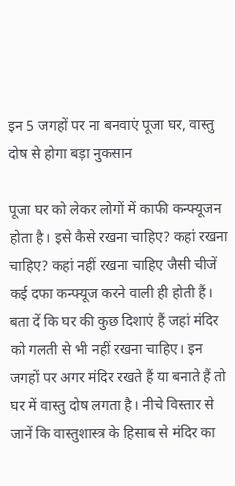इन 5 जगहों पर ना बनवाएं पूजा घर, वास्तु दोष से होगा बड़ा नुकसान

पूजा घर को लेकर लोगों में काफी कन्फ्यूजन होता है। इसे कैसे रखना चाहिए? कहां रखना चाहिए? कहां नहीं रखना चाहिए जैसी चीजें कई दफा कन्फ्यूज करने वाली ही होती हैं। बता दें कि घर की कुछ दिशाएं हैं जहां मंदिर को गलती से भी नहीं रखना चाहिए। इन जगहों पर अगर मंदिर रखते हैं या बनाते हैं तो घर में वास्तु दोष लगता है। नीचे विस्तार से जानें कि वास्तुशास्त्र के हिसाब से मंदिर का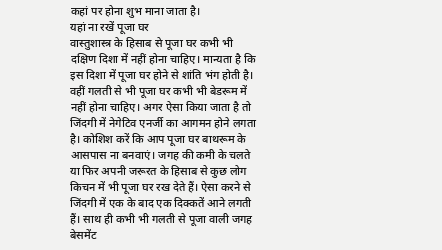कहां पर होना शुभ माना जाता है।
यहां ना रखें पूजा घर
वास्तुशास्त्र के हिसाब से पूजा घर कभी भी दक्षिण दिशा में नहीं होना चाहिए। मान्यता है कि इस दिशा में पूजा घर होने से शांति भंग होती है। वहीं गलती से भी पूजा घर कभी भी बेडरूम में नहीं होना चाहिए। अगर ऐसा किया जाता है तो जिंदगी में नेगेटिव एनर्जी का आगमन होने लगता है। कोशिश करें कि आप पूजा घर बाथरूम के आसपास ना बनवाएं। जगह की कमी के चलते या फिर अपनी जरूरत के हिसाब से कुछ लोग किचन में भी पूजा घर रख देते हैं। ऐसा करने से जिंदगी में एक के बाद एक दिक्कतें आने लगती हैं। साथ ही कभी भी गलती से पूजा वाली जगह बेसमेंट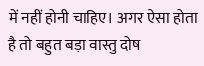में नहीं होनी चाहिए। अगर ऐसा होता है तो बहुत बड़ा वास्तु दोष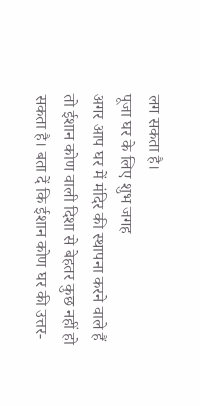लग सकता है।
पूजा घर के लिए शुभ जगह
अगर आप घर में मंदिर की स्थापना करने वाले हैं तो ईशान कोण वाली दिशा से बेहतर कुछ नहीं हो सकता है। बता दें कि ईशान कोण घर की उत्तर-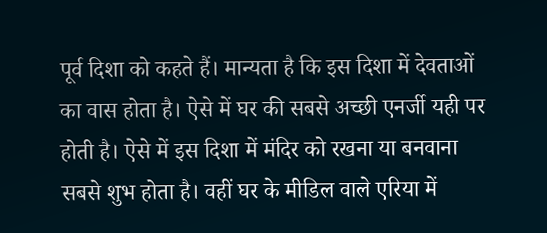पूर्व दिशा को कहते हैं। मान्यता है कि इस दिशा में देवताओं का वास होता है। ऐसे में घर की सबसे अच्छी एनर्जी यही पर होती है। ऐसे में इस दिशा में मंदिर को रखना या बनवाना सबसे शुभ होता है। वहीं घर के मीडिल वाले एरिया में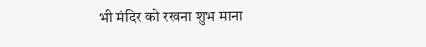भी मंदिर को रखना शुभ माना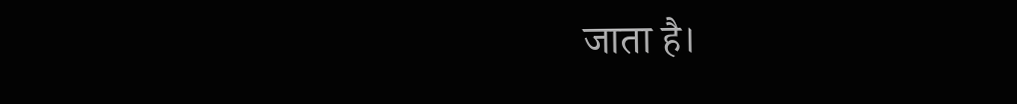जाता है।